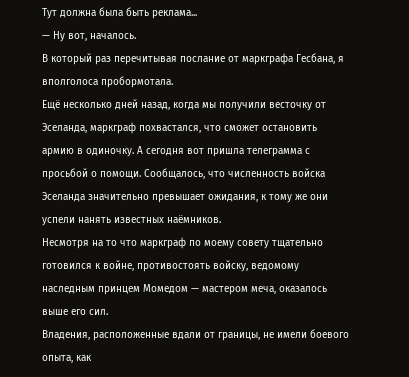Тут должна была быть реклама...
— Ну вот, началось.
В который раз перечитывая послание от маркграфа Гесбана, я вполголоса пробормотала.
Ещё несколько дней назад, когда мы получили весточку от Эселанда, маркграф похвастался, что сможет остановить армию в одиночку. А сегодня вот пришла телеграмма с просьбой о помощи. Сообщалось, что численность войска Эселанда значительно превышает ожидания, к тому же они успели нанять известных наёмников.
Несмотря на то что маркграф по моему совету тщательно готовился к войне, противостоять войску, ведомому наследным принцем Момедом — мастером меча, оказалось выше его сил.
Владения, расположенные вдали от границы, не имели боевого опыта, как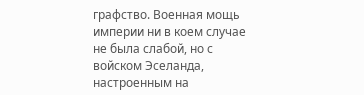графство. Военная мощь империи ни в коем случае не была слабой, но с войском Эселанда, настроенным на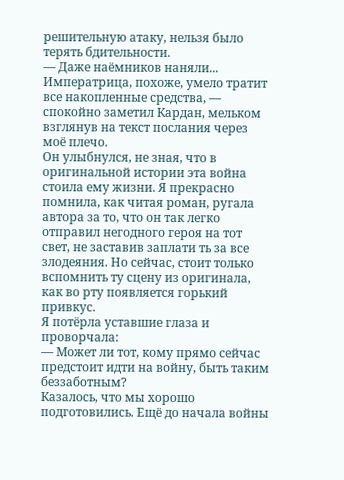решительную атаку, нельзя было терять бдительности.
— Даже наёмников наняли... Императрица, похоже, умело тратит все накопленные средства, — спокойно заметил Кардан, мельком взглянув на текст послания через моё плечо.
Он улыбнулся, не зная, что в оригинальной истории эта война стоила ему жизни. Я прекрасно помнила, как читая роман, ругала автора за то, что он так легко отправил негодного героя на тот свет, не заставив заплати ть за все злодеяния. Но сейчас, стоит только вспомнить ту сцену из оригинала, как во рту появляется горький привкус.
Я потёрла уставшие глаза и проворчала:
— Может ли тот, кому прямо сейчас предстоит идти на войну, быть таким беззаботным?
Казалось, что мы хорошо подготовились. Ещё до начала войны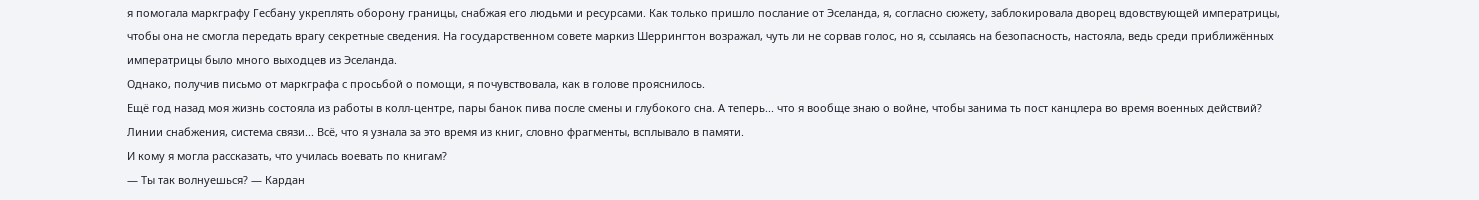я помогала маркграфу Гесбану укреплять оборону границы, снабжая его людьми и ресурсами. Как только пришло послание от Эселанда, я, согласно сюжету, заблокировала дворец вдовствующей императрицы, чтобы она не смогла передать врагу секретные сведения. На государственном совете маркиз Шеррингтон возражал, чуть ли не сорвав голос, но я, ссылаясь на безопасность, настояла, ведь среди приближённых императрицы было много выходцев из Эселанда.
Однако, получив письмо от маркграфа с просьбой о помощи, я почувствовала, как в голове прояснилось.
Ещё год назад моя жизнь состояла из работы в колл-центре, пары банок пива после смены и глубокого сна. А теперь... что я вообще знаю о войне, чтобы занима ть пост канцлера во время военных действий? Линии снабжения, система связи... Всё, что я узнала за это время из книг, словно фрагменты, всплывало в памяти.
И кому я могла рассказать, что училась воевать по книгам?
— Ты так волнуешься? — Кардан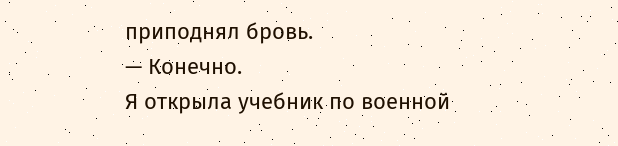приподнял бровь.
— Конечно.
Я открыла учебник по военной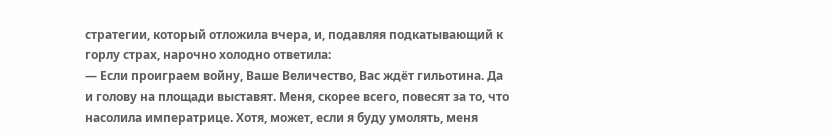стратегии, который отложила вчера, и, подавляя подкатывающий к горлу страх, нарочно холодно ответила:
— Если проиграем войну, Ваше Величество, Вас ждёт гильотина. Да и голову на площади выставят. Меня, скорее всего, повесят за то, что насолила императрице. Хотя, может, если я буду умолять, меня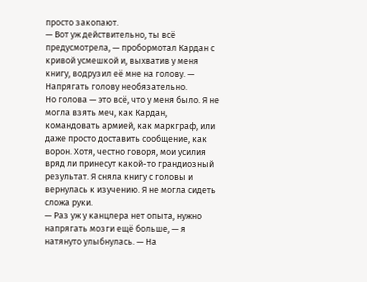просто закопают.
— Вот уж действительно, ты всё предусмотрела, — пробормотал Кардан с кривой усмешкой и, выхватив у меня книгу, водрузил её мне на голову. — Напрягать голову необязательно.
Но голова — это всё, что у меня было. Я не могла взять меч, как Кардан, командовать армией, как маркграф, или даже просто доставить сообщение, как ворон. Хотя, честно говоря, мои усилия вряд ли принесут какой-то грандиозный результат. Я сняла книгу с головы и вернулась к изучению. Я не могла сидеть сложа руки.
— Раз уж у канцлера нет опыта, нужно напрягать мозги ещё больше, — я натянуто улыбнулась. — На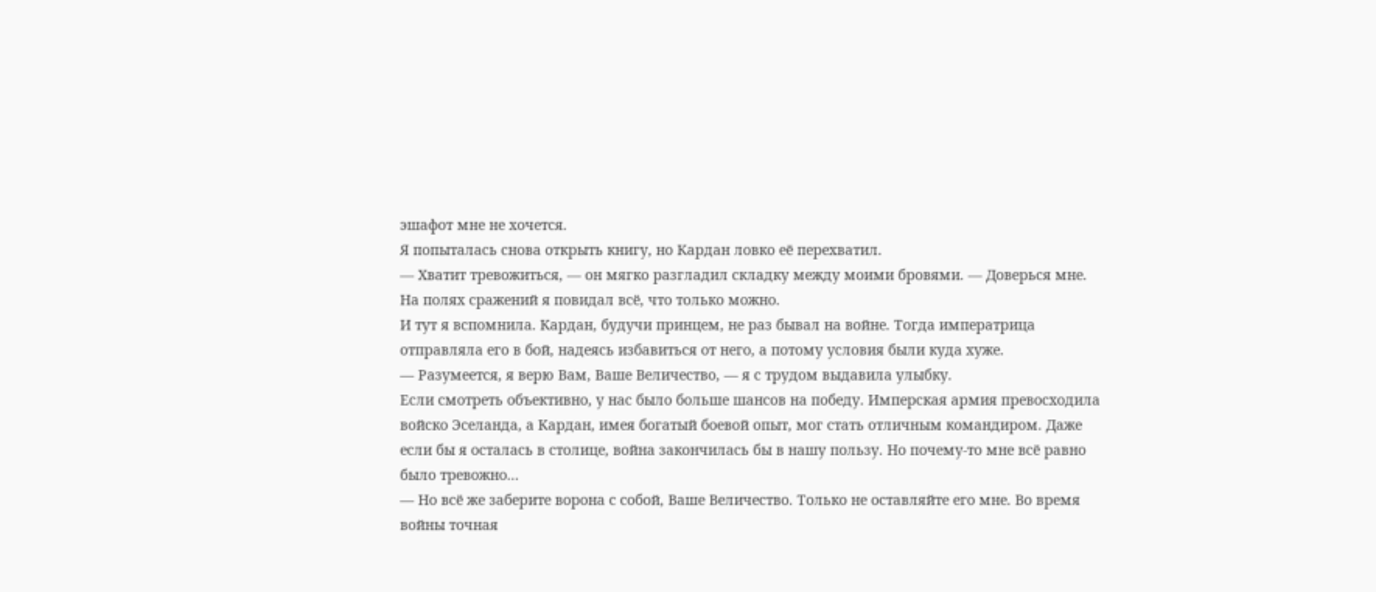эшафот мне не хочется.
Я попыталась снова открыть книгу, но Кардан ловко её перехватил.
— Хватит тревожиться, — он мягко разгладил складку между моими бровями. — Доверься мне. На полях сражений я повидал всё, что только можно.
И тут я вспомнила. Кардан, будучи принцем, не раз бывал на войне. Тогда императрица отправляла его в бой, надеясь избавиться от него, а потому условия были куда хуже.
— Разумеется, я верю Вам, Ваше Величество, — я с трудом выдавила улыбку.
Если смотреть объективно, у нас было больше шансов на победу. Имперская армия превосходила войско Эселанда, а Кардан, имея богатый боевой опыт, мог стать отличным командиром. Даже если бы я осталась в столице, война закончилась бы в нашу пользу. Но почему-то мне всё равно было тревожно...
— Но всё же заберите ворона с собой, Ваше Величество. Только не оставляйте его мне. Во время войны точная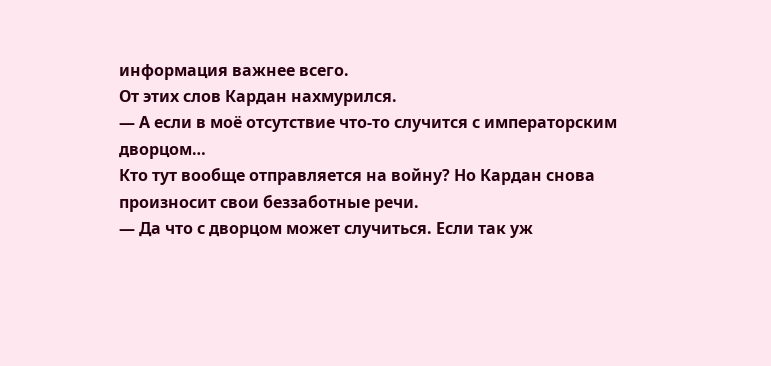информация важнее всего.
От этих слов Кардан нахмурился.
— А если в моё отсутствие что-то случится с императорским дворцом…
Кто тут вообще отправляется на войну? Но Кардан снова произносит свои беззаботные речи.
— Да что с дворцом может случиться. Если так уж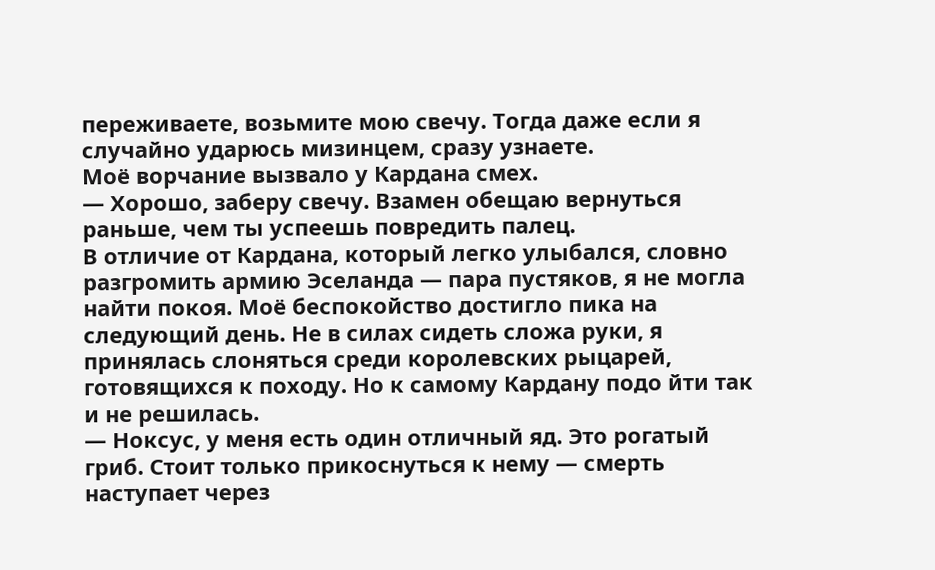переживаете, возьмите мою свечу. Тогда даже если я случайно ударюсь мизинцем, сразу узнаете.
Моё ворчание вызвало у Кардана смех.
— Хорошо, заберу свечу. Взамен обещаю вернуться раньше, чем ты успеешь повредить палец.
В отличие от Кардана, который легко улыбался, словно разгромить армию Эселанда — пара пустяков, я не могла найти покоя. Моё беспокойство достигло пика на следующий день. Не в силах сидеть сложа руки, я принялась слоняться среди королевских рыцарей, готовящихся к походу. Но к самому Кардану подо йти так и не решилась.
— Ноксус, у меня есть один отличный яд. Это рогатый гриб. Стоит только прикоснуться к нему — смерть наступает через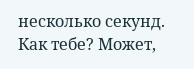несколько секунд. Как тебе? Может,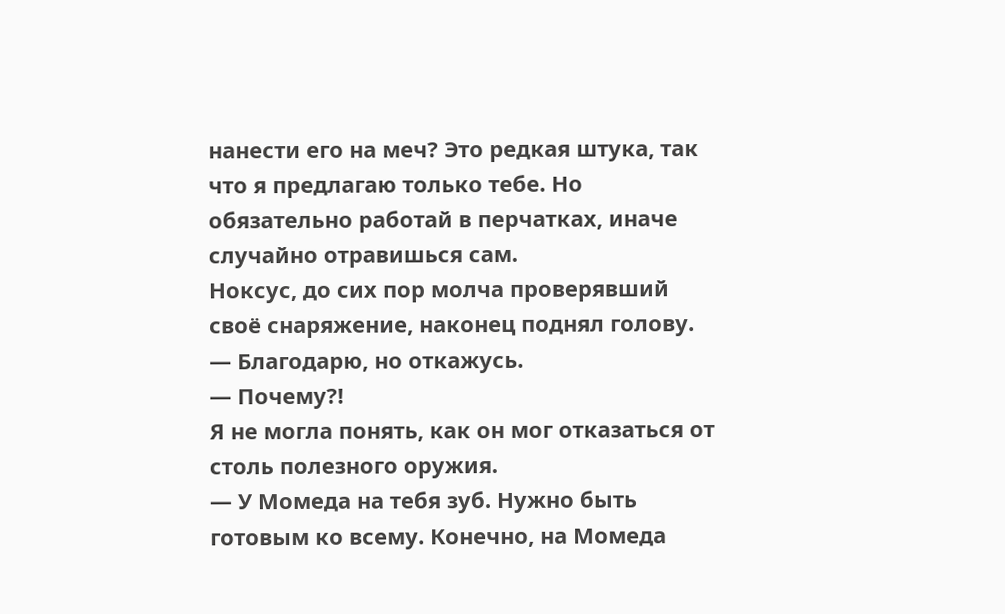нанести его на меч? Это редкая штука, так что я предлагаю только тебе. Но обязательно работай в перчатках, иначе случайно отравишься сам.
Ноксус, до сих пор молча проверявший своё снаряжение, наконец поднял голову.
— Благодарю, но откажусь.
— Почему?!
Я не могла понять, как он мог отказаться от столь полезного оружия.
— У Момеда на тебя зуб. Нужно быть готовым ко всему. Конечно, на Момеда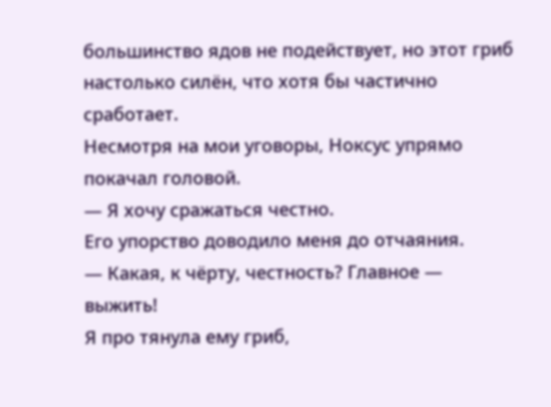большинство ядов не подействует, но этот гриб настолько силён, что хотя бы частично сработает.
Несмотря на мои уговоры, Ноксус упрямо покачал головой.
— Я хочу сражаться честно.
Его упорство доводило меня до отчаяния.
— Какая, к чёрту, честность? Главное — выжить!
Я про тянула ему гриб,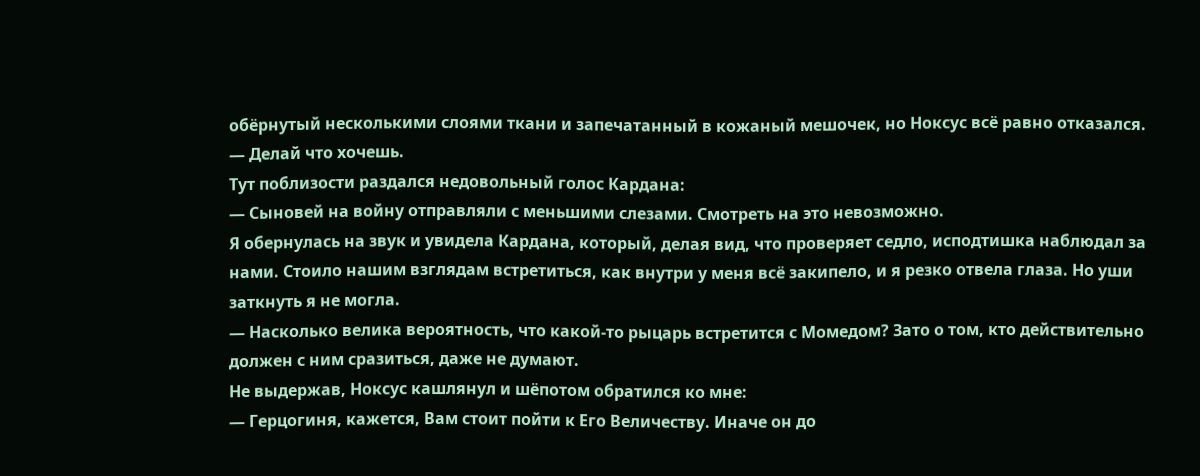обёрнутый несколькими слоями ткани и запечатанный в кожаный мешочек, но Ноксус всё равно отказался.
— Делай что хочешь.
Тут поблизости раздался недовольный голос Кардана:
— Сыновей на войну отправляли с меньшими слезами. Смотреть на это невозможно.
Я обернулась на звук и увидела Кардана, который, делая вид, что проверяет седло, исподтишка наблюдал за нами. Стоило нашим взглядам встретиться, как внутри у меня всё закипело, и я резко отвела глаза. Но уши заткнуть я не могла.
— Насколько велика вероятность, что какой-то рыцарь встретится с Момедом? Зато о том, кто действительно должен с ним сразиться, даже не думают.
Не выдержав, Ноксус кашлянул и шёпотом обратился ко мне:
— Герцогиня, кажется, Вам стоит пойти к Его Величеству. Иначе он до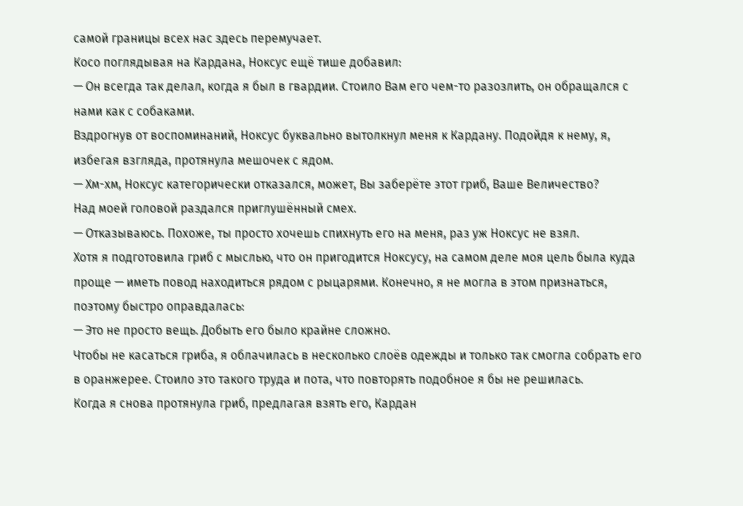самой границы всех нас здесь перемучает.
Косо поглядывая на Кардана, Ноксус ещё тише добавил:
— Он всегда так делал, когда я был в гвардии. Стоило Вам его чем-то разозлить, он обращался с нами как с собаками.
Вздрогнув от воспоминаний, Ноксус буквально вытолкнул меня к Кардану. Подойдя к нему, я, избегая взгляда, протянула мешочек с ядом.
— Хм-хм, Ноксус категорически отказался, может, Вы заберёте этот гриб, Ваше Величество?
Над моей головой раздался приглушённый смех.
— Отказываюсь. Похоже, ты просто хочешь спихнуть его на меня, раз уж Ноксус не взял.
Хотя я подготовила гриб с мыслью, что он пригодится Ноксусу, на самом деле моя цель была куда проще — иметь повод находиться рядом с рыцарями. Конечно, я не могла в этом признаться, поэтому быстро оправдалась:
— Это не просто вещь. Добыть его было крайне сложно.
Чтобы не касаться гриба, я облачилась в несколько слоёв одежды и только так смогла собрать его в оранжерее. Стоило это такого труда и пота, что повторять подобное я бы не решилась.
Когда я снова протянула гриб, предлагая взять его, Кардан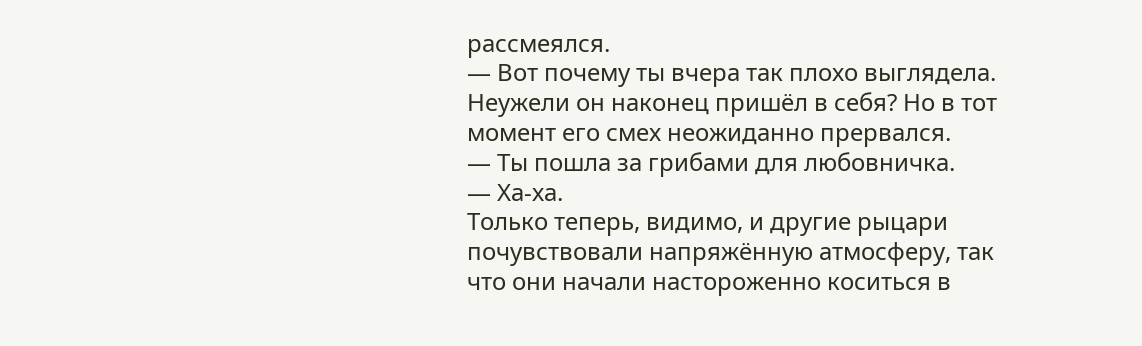рассмеялся.
— Вот почему ты вчера так плохо выглядела.
Неужели он наконец пришёл в себя? Но в тот момент его смех неожиданно прервался.
— Ты пошла за грибами для любовничка.
— Ха-ха.
Только теперь, видимо, и другие рыцари почувствовали напряжённую атмосферу, так что они начали настороженно коситься в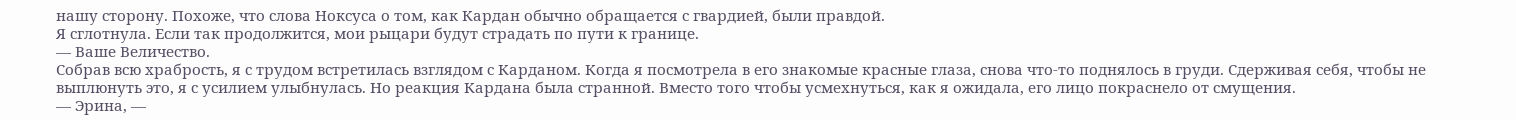нашу сторону. Похоже, что слова Ноксуса о том, как Кардан обычно обращается с гвардией, были правдой.
Я сглотнула. Если так продолжится, мои рыцари будут страдать по пути к границе.
— Ваше Величество.
Собрав всю храбрость, я с трудом встретилась взглядом с Карданом. Когда я посмотрела в его знакомые красные глаза, снова что-то поднялось в груди. Сдерживая себя, чтобы не выплюнуть это, я с усилием улыбнулась. Но реакция Кардана была странной. Вместо того чтобы усмехнуться, как я ожидала, его лицо покраснело от смущения.
— Эрина, —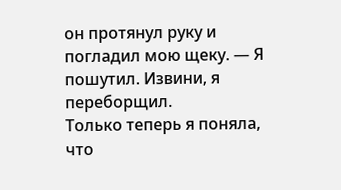он протянул руку и погладил мою щеку. — Я пошутил. Извини, я переборщил.
Только теперь я поняла, что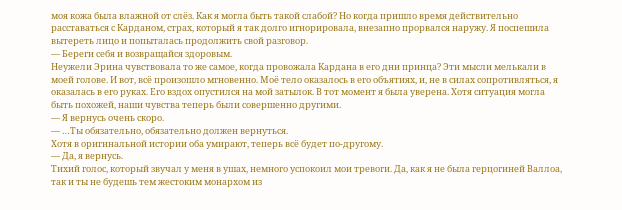моя кожа была влажной от слёз. Как я могла быть такой слабой? Но когда пришло время действительно расставаться с Карданом, страх, который я так долго игнорировала, внезапно прорвался наружу. Я поспешила вытереть лицо и попыталась продолжить свой разговор.
— Береги себя и возвращайся здоровым.
Неужели Эрина чувствовала то же самое, когда провожала Кардана в его дни принца? Эти мысли мелькали в моей голове. И вот, всё произошло мгновенно. Моё тело оказалось в его объятиях, и, не в силах сопротивляться, я оказалась в его руках. Его вздох опустился на мой затылок. В тот момент я была уверена. Хотя ситуация могла быть похожей, наши чувства теперь были совершенно другими.
— Я вернусь очень скоро.
— …Ты обязательно, обязательно должен вернуться.
Хотя в оригинальной истории оба умирают, теперь всё будет по-другому.
— Да, я вернусь.
Тихий голос, который звучал у меня в ушах, немного успокоил мои тревоги. Да, как я не была герцогиней Валлоа, так и ты не будешь тем жестоким монархом из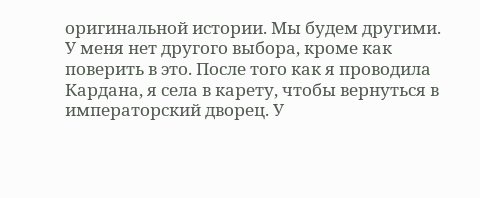оригинальной истории. Мы будем другими. У меня нет другого выбора, кроме как поверить в это. После того как я проводила Кардана, я села в карету, чтобы вернуться в императорский дворец. У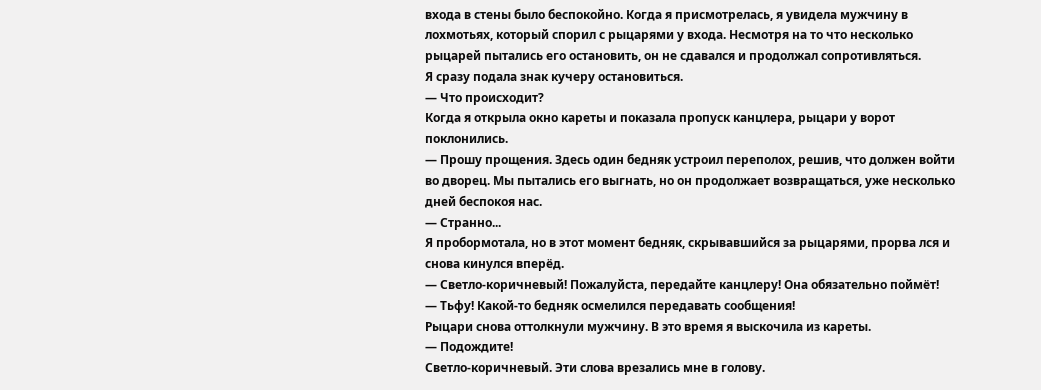входа в стены было беспокойно. Когда я присмотрелась, я увидела мужчину в лохмотьях, который спорил с рыцарями у входа. Несмотря на то что несколько рыцарей пытались его остановить, он не сдавался и продолжал сопротивляться.
Я сразу подала знак кучеру остановиться.
— Что происходит?
Когда я открыла окно кареты и показала пропуск канцлера, рыцари у ворот поклонились.
— Прошу прощения. Здесь один бедняк устроил переполох, решив, что должен войти во дворец. Мы пытались его выгнать, но он продолжает возвращаться, уже несколько дней беспокоя нас.
— Странно...
Я пробормотала, но в этот момент бедняк, скрывавшийся за рыцарями, прорва лся и снова кинулся вперёд.
— Светло-коричневый! Пожалуйста, передайте канцлеру! Она обязательно поймёт!
— Тьфу! Какой-то бедняк осмелился передавать сообщения!
Рыцари снова оттолкнули мужчину. В это время я выскочила из кареты.
— Подождите!
Светло-коричневый. Эти слова врезались мне в голову.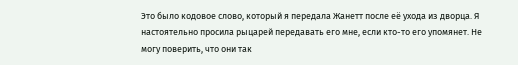Это было кодовое слово, который я передала Жанетт после её ухода из дворца. Я настоятельно просила рыцарей передавать его мне, если кто-то его упомянет. Не могу поверить, что они так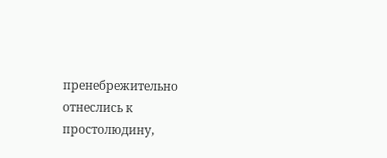пренебрежительно отнеслись к простолюдину,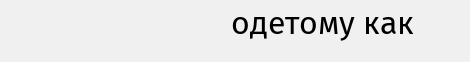одетому как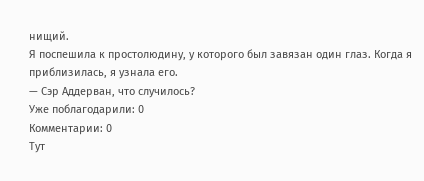нищий.
Я поспешила к простолюдину, у которого был завязан один глаз. Когда я приблизилась, я узнала его.
— Сэр Аддерван, что случилось?
Уже поблагодарили: 0
Комментарии: 0
Тут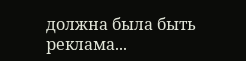должна была быть реклама...